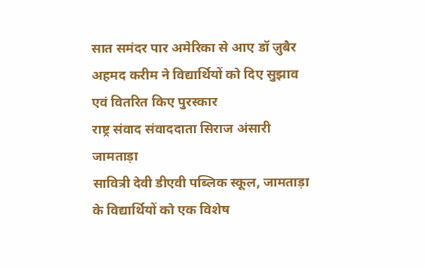सात समंदर पार अमेरिका से आए डॉ ज़ुबैर अहमद करीम ने विद्यार्थियों को दिए सुझाव एवं वितरित किए पुरस्कार
राष्ट्र संवाद संवाददाता सिराज अंसारी जामताड़ा
सावित्री देवी डीएवी पब्लिक स्कूल, जामताड़ा के विद्यार्थियों को एक विशेष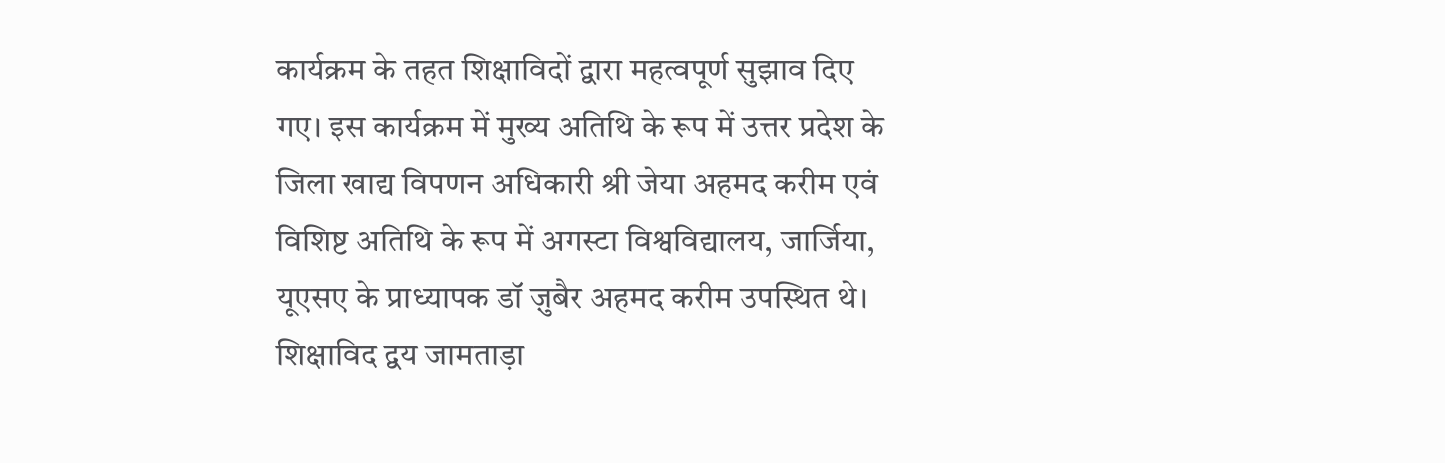कार्यक्रम के तहत शिक्षाविदों द्वारा महत्वपूर्ण सुझाव दिए गए। इस कार्यक्रम में मुख्य अतिथि के रूप में उत्तर प्रदेश के जिला खाद्य विपणन अधिकारी श्री जेया अहमद करीम एवं विशिष्ट अतिथि के रूप में अगस्टा विश्वविद्यालय, जार्जिया, यूएसए के प्राध्यापक डॉ ज़ुबैर अहमद करीम उपस्थित थे। शिक्षाविद द्वय जामताड़ा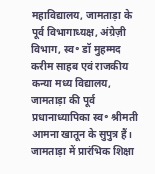महाविद्यालय, जामताड़ा के पूर्व विभागाध्यक्ष, अंग्रेज़ी विभाग, स्व॰ डॉ मुहम्मद करीम साहब एवं राजकीय कन्या मध्य विद्यालय, जामताड़ा की पूर्व प्रधानाध्यापिका स्व॰ श्रीमती आमना खातून के सुपुत्र हैं। जामताड़ा में प्रारंभिक शिक्षा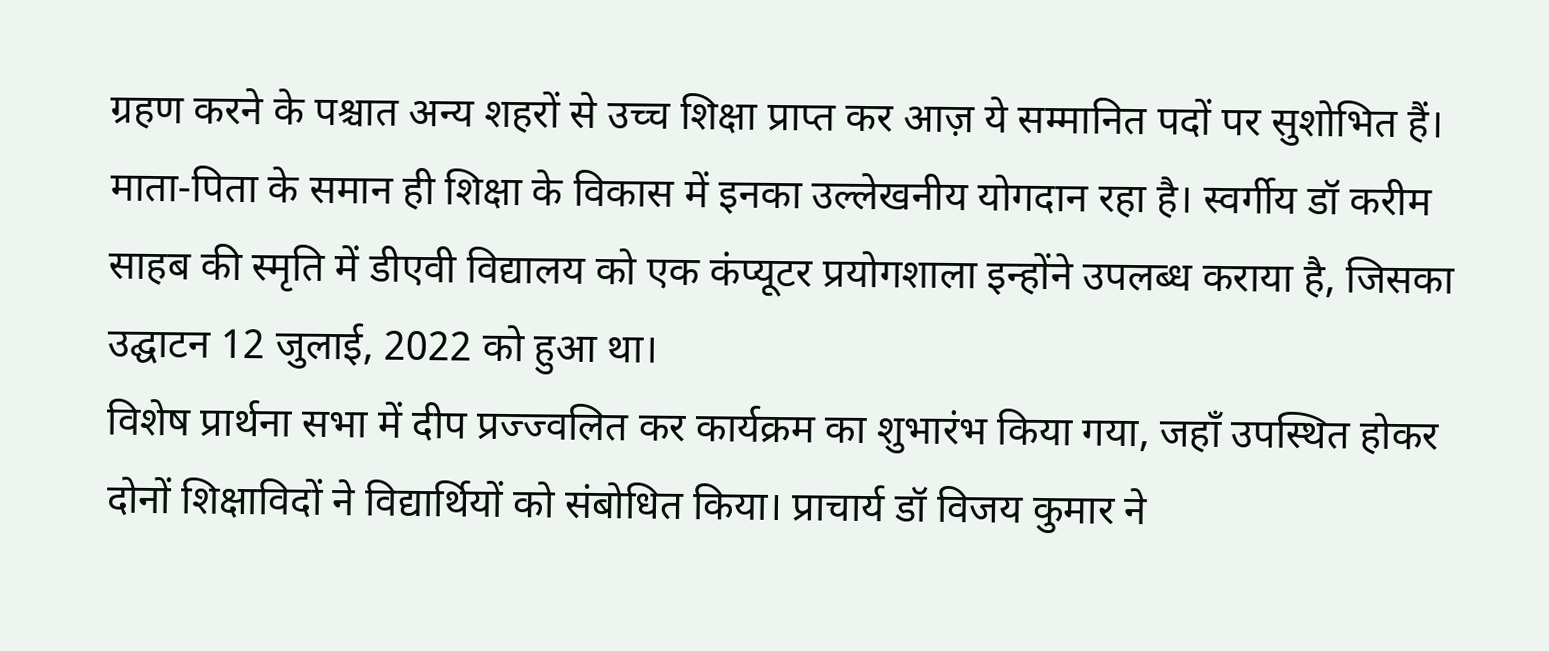ग्रहण करने के पश्चात अन्य शहरों से उच्च शिक्षा प्राप्त कर आज़ ये सम्मानित पदों पर सुशोभित हैं। माता-पिता के समान ही शिक्षा के विकास में इनका उल्लेखनीय योगदान रहा है। स्वर्गीय डॉ करीम साहब की स्मृति में डीएवी विद्यालय को एक कंप्यूटर प्रयोगशाला इन्होंने उपलब्ध कराया है, जिसका उद्घाटन 12 जुलाई, 2022 को हुआ था।
विशेष प्रार्थना सभा में दीप प्रज्ज्वलित कर कार्यक्रम का शुभारंभ किया गया, जहाँ उपस्थित होकर दोनों शिक्षाविदों ने विद्यार्थियों को संबोधित किया। प्राचार्य डॉ विजय कुमार ने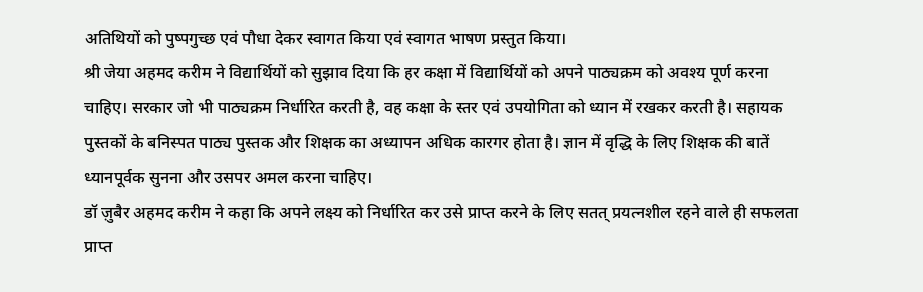अतिथियों को पुष्पगुच्छ एवं पौधा देकर स्वागत किया एवं स्वागत भाषण प्रस्तुत किया।
श्री जेया अहमद करीम ने विद्यार्थियों को सुझाव दिया कि हर कक्षा में विद्यार्थियों को अपने पाठ्यक्रम को अवश्य पूर्ण करना चाहिए। सरकार जो भी पाठ्यक्रम निर्धारित करती है, वह कक्षा के स्तर एवं उपयोगिता को ध्यान में रखकर करती है। सहायक पुस्तकों के बनिस्पत पाठ्य पुस्तक और शिक्षक का अध्यापन अधिक कारगर होता है। ज्ञान में वृद्धि के लिए शिक्षक की बातें ध्यानपूर्वक सुनना और उसपर अमल करना चाहिए।
डॉ ज़ुबैर अहमद करीम ने कहा कि अपने लक्ष्य को निर्धारित कर उसे प्राप्त करने के लिए सतत् प्रयत्नशील रहने वाले ही सफलता प्राप्त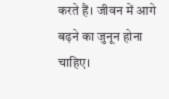करते हैं। जीवन में आगे बढ़ने का जुनून होना चाहिए।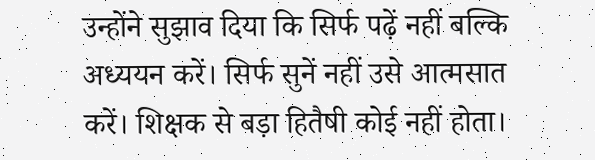उन्होंने सुझाव दिया कि सिर्फ पढ़ें नहीं बल्कि अध्ययन करें। सिर्फ सुनें नहीं उसे आत्मसात करें। शिक्षक से बड़ा हितैषी कोई नहीं होता।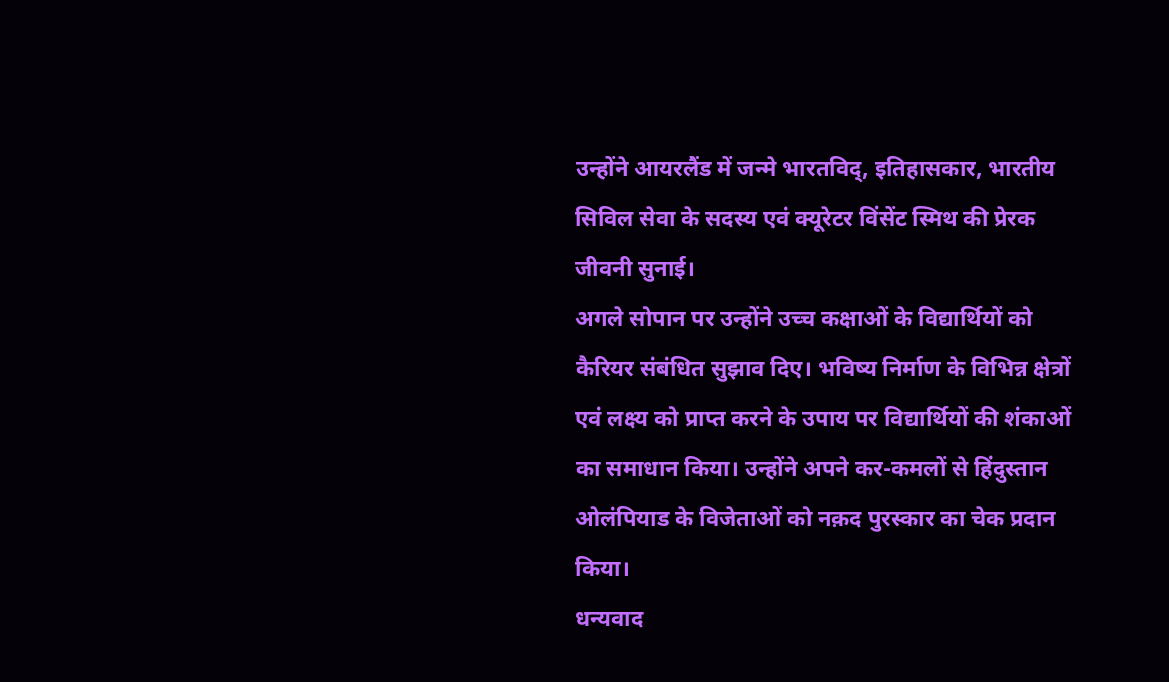उन्होंने आयरलैंड में जन्मे भारतविद्, इतिहासकार, भारतीय सिविल सेवा के सदस्य एवं क्यूरेटर विंसेंट स्मिथ की प्रेरक जीवनी सुनाई।
अगले सोपान पर उन्होंने उच्च कक्षाओं के विद्यार्थियों को कैरियर संबंधित सुझाव दिए। भविष्य निर्माण के विभिन्न क्षेत्रों एवं लक्ष्य को प्राप्त करने के उपाय पर विद्यार्थियों की शंकाओं का समाधान किया। उन्होंने अपने कर-कमलों से हिंदुस्तान ओलंपियाड के विजेताओं को नक़द पुरस्कार का चेक प्रदान किया।
धन्यवाद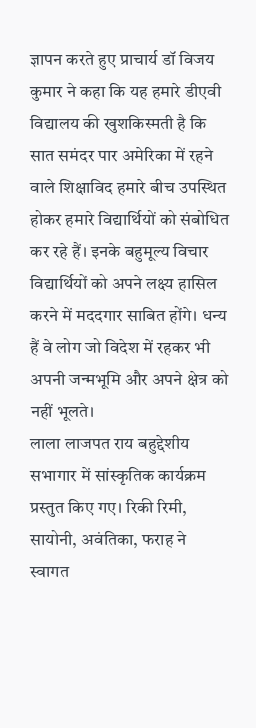ज्ञापन करते हुए प्राचार्य डॉ विजय कुमार ने कहा कि यह हमारे डीएवी विद्यालय की खुशकिस्मती है कि सात समंदर पार अमेरिका में रहने वाले शिक्षाविद हमारे बीच उपस्थित होकर हमारे विद्यार्थियों को संबोधित कर रहे हैं। इनके बहुमूल्य विचार विद्यार्थियों को अपने लक्ष्य हासिल करने में मददगार साबित होंगे। धन्य हैं वे लोग जो विदेश में रहकर भी अपनी जन्मभूमि और अपने क्षेत्र को नहीं भूलते।
लाला लाजपत राय बहुद्देशीय सभागार में सांस्कृतिक कार्यक्रम प्रस्तुत किए गए। रिकी रिमी, सायोनी, अवंतिका, फराह ने स्वागत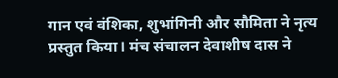गान एवं वंशिका, शुभांगिनी और सौमिता ने नृत्य प्रस्तुत किया। मंच संचालन देवाशीष दास ने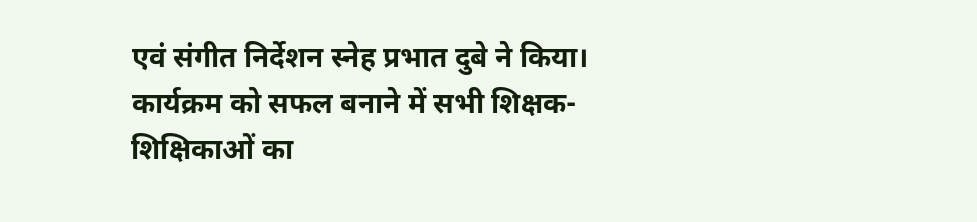एवं संगीत निर्देशन स्नेह प्रभात दुबे ने किया। कार्यक्रम को सफल बनाने में सभी शिक्षक-शिक्षिकाओं का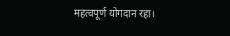महत्वपूर्ण योगदान रहा।